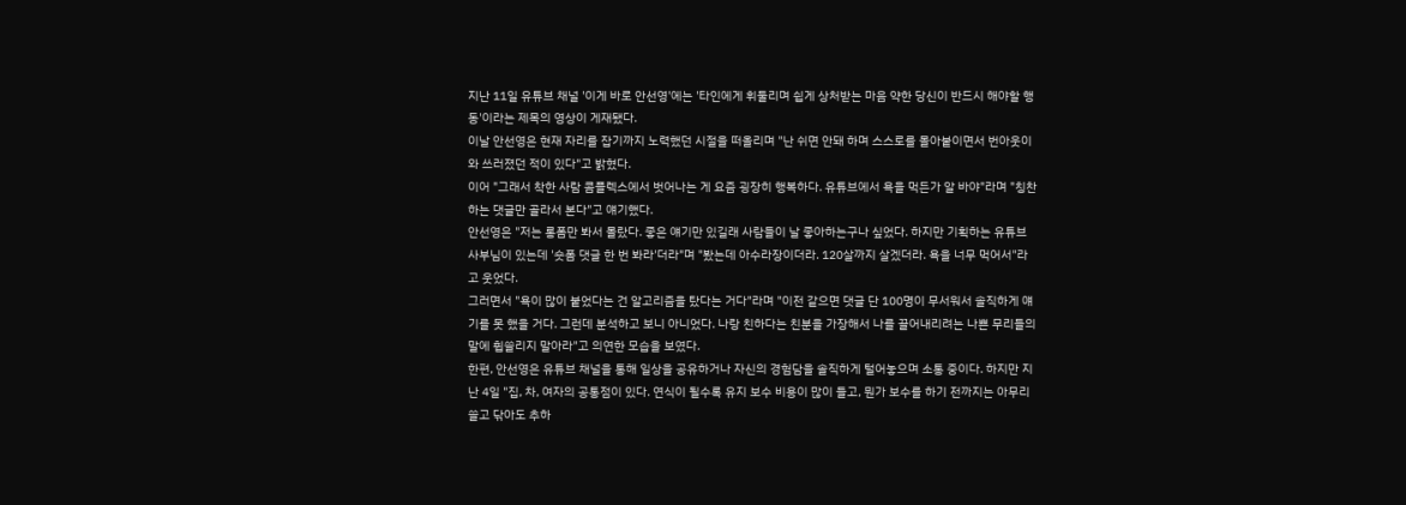지난 11일 유튜브 채널 '이게 바로 안선영'에는 '타인에게 휘둘리며 쉽게 상처받는 마음 약한 당신이 반드시 해야할 행동'이라는 제목의 영상이 게재됐다.
이날 안선영은 현재 자리를 잡기까지 노력했던 시절을 떠올리며 "난 쉬면 안돼 하며 스스로를 몰아붙이면서 번아웃이 와 쓰러졌던 적이 있다"고 밝혔다.
이어 "그래서 착한 사람 콤플렉스에서 벗어나는 게 요즘 굉장히 행복하다. 유튜브에서 욕을 먹든가 알 바야"라며 "칭찬하는 댓글만 골라서 본다"고 얘기했다.
안선영은 "저는 롱폼만 봐서 몰랐다. 좋은 얘기만 있길래 사람들이 날 좋아하는구나 싶었다. 하지만 기획하는 유튜브 사부님이 있는데 '숏폼 댓글 한 번 봐라'더라"며 "봤는데 아수라장이더라. 120살까지 살겠더라. 욕을 너무 먹어서"라고 웃었다.
그러면서 "욕이 많이 붙었다는 건 알고리즘을 탔다는 거다"라며 "이전 같으면 댓글 단 100명이 무서워서 솔직하게 얘기를 못 했을 거다. 그런데 분석하고 보니 아니었다. 나랑 친하다는 친분을 가장해서 나를 끌어내리려는 나쁜 무리들의 말에 휩쓸리지 말아라"고 의연한 모습을 보였다.
한편, 안선영은 유튜브 채널을 통해 일상을 공유하거나 자신의 경험담을 솔직하게 털어놓으며 소통 중이다. 하지만 지난 4일 "집, 차, 여자의 공통점이 있다. 연식이 될수록 유지 보수 비용이 많이 들고, 뭔가 보수를 하기 전까지는 아무리 쓸고 닦아도 추하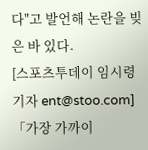다"고 발언해 논란을 빚은 바 있다.
[스포츠투데이 임시령 기자 ent@stoo.com] 「가장 가까이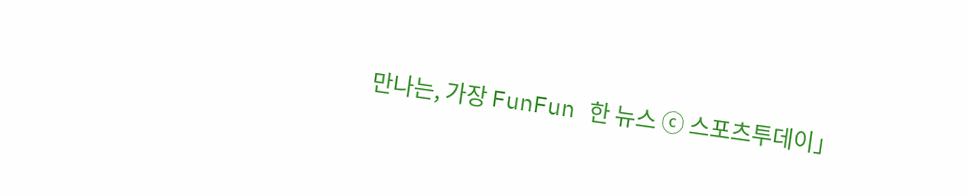만나는, 가장 FunFun 한 뉴스 ⓒ 스포츠투데이」